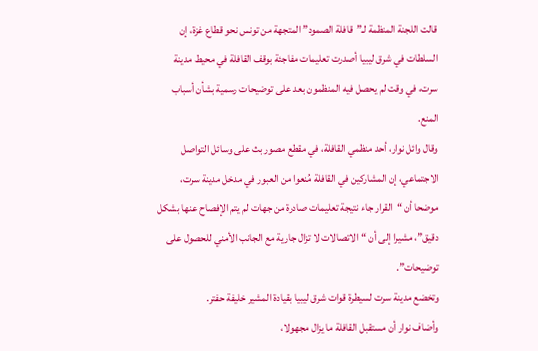قالت اللجنة المنظمة لـ”قافلة الصمود” المتجهة من تونس نحو قطاع غزة، إن السلطات في شرق ليبيا أصدرت تعليمات مفاجئة بوقف القافلة في محيط مدينة سرت، في وقت لم يحصل فيه المنظمون بعد على توضيحات رسمية بشأن أسباب المنع.
وقال وائل نوار، أحد منظمي القافلة، في مقطع مصور بث على وسائل التواصل الاجتماعي، إن المشاركين في القافلة مُنعوا من العبور في مدخل مدينة سرت، موضحا أن “القرار جاء نتيجة تعليمات صادرة من جهات لم يتم الإفصاح عنها بشكل دقيق”، مشيرا إلى أن “الاتصالات لا تزال جارية مع الجانب الأمني للحصول على توضيحات”.
وتخضع مدينة سرت لسيطرة قوات شرق ليبيا بقيادة المشير خليفة حفتر.
وأضاف نوار أن مستقبل القافلة ما يزال مجهولا،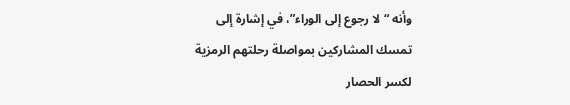وأنه “لا رجوع إلى الوراء”، في إشارة إلى تمسك المشاركين بمواصلة رحلتهم الرمزية لكسر الحصار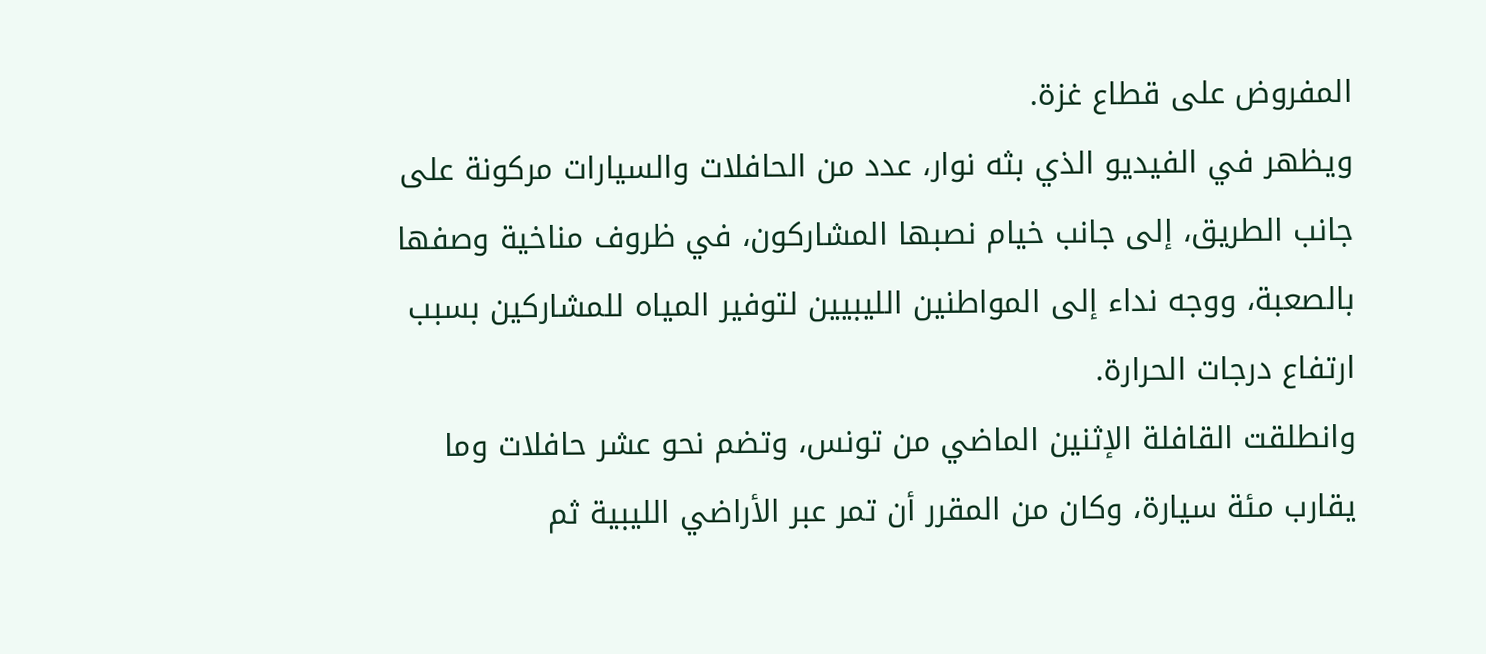المفروض على قطاع غزة.
ويظهر في الفيديو الذي بثه نوار، عدد من الحافلات والسيارات مركونة على جانب الطريق، إلى جانب خيام نصبها المشاركون، في ظروف مناخية وصفها بالصعبة، ووجه نداء إلى المواطنين الليبيين لتوفير المياه للمشاركين بسبب ارتفاع درجات الحرارة.
وانطلقت القافلة الإثنين الماضي من تونس، وتضم نحو عشر حافلات وما يقارب مئة سيارة، وكان من المقرر أن تمر عبر الأراضي الليبية ثم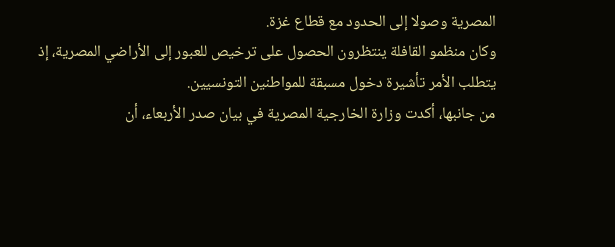المصرية وصولا إلى الحدود مع قطاع غزة.
وكان منظمو القافلة ينتظرون الحصول على ترخيص للعبور إلى الأراضي المصرية، إذ يتطلب الأمر تأشيرة دخول مسبقة للمواطنين التونسيين.
من جانبها، أكدت وزارة الخارجية المصرية في بيان صدر الأربعاء، أن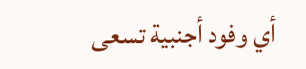أي وفود أجنبية تسعى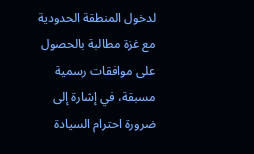لدخول المنطقة الحدودية مع غزة مطالبة بالحصول على موافقات رسمية مسبقة، في إشارة إلى ضرورة احترام السيادة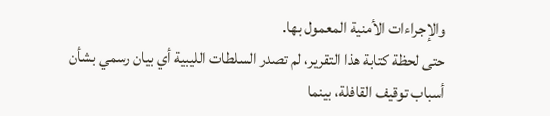والإجراءات الأمنية المعمول بها.
حتى لحظة كتابة هذا التقرير، لم تصدر السلطات الليبية أي بيان رسمي بشأن أسباب توقيف القافلة، بينما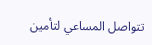تتواصل المساعي لتأمين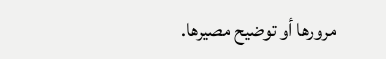مرورها أو توضيح مصيرها.